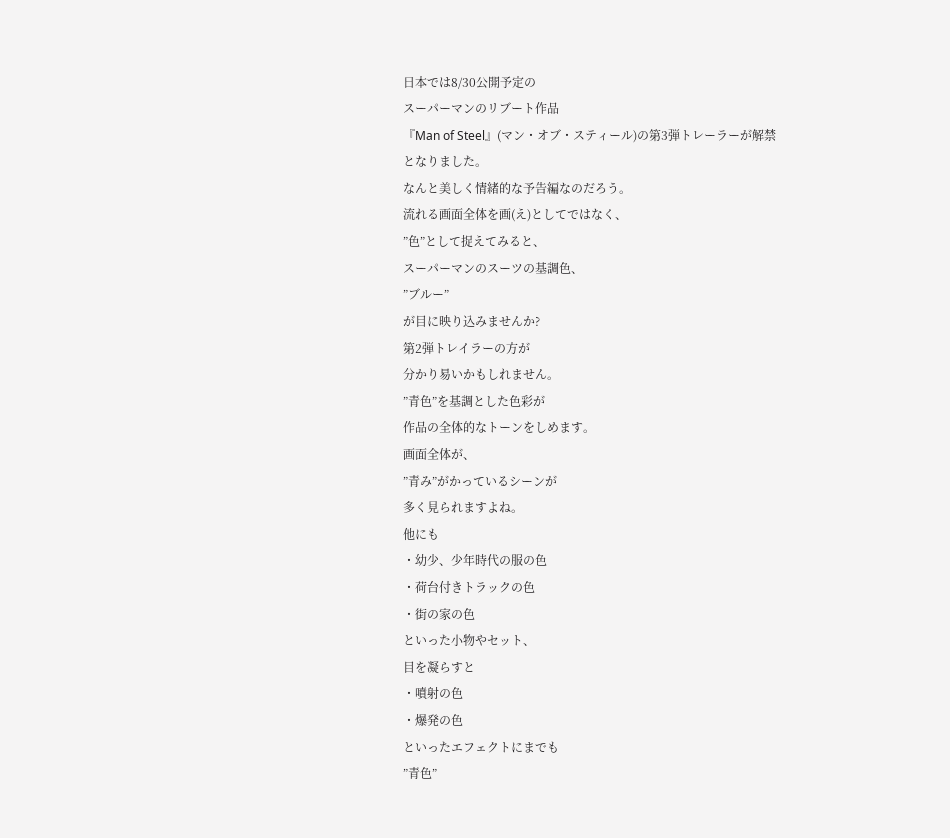日本では8/30公開予定の
スーパーマンのリブート作品
『Man of Steel』(マン・オブ・スティール)の第3弾トレーラーが解禁となりました。
なんと美しく情緒的な予告編なのだろう。
流れる画面全体を画(え)としてではなく、
”色”として捉えてみると、
スーパーマンのスーツの基調色、
”ブルー”
が目に映り込みませんか?
第2弾トレイラーの方が
分かり易いかもしれません。
”青色”を基調とした色彩が
作品の全体的なトーンをしめます。
画面全体が、
”青み”がかっているシーンが
多く見られますよね。
他にも
・幼少、少年時代の服の色
・荷台付きトラックの色
・街の家の色
といった小物やセット、
目を凝らすと
・噴射の色
・爆発の色
といったエフェクトにまでも
”青色”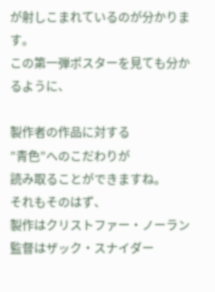が射しこまれているのが分かります。
この第一弾ポスターを見ても分かるように、

製作者の作品に対する
”青色”へのこだわりが
読み取ることができますね。
それもそのはず、
製作はクリストファー・ノーラン
監督はザック・スナイダー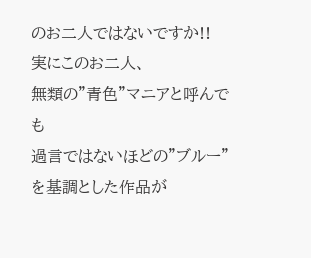のお二人ではないですか!!
実にこのお二人、
無類の”青色”マニアと呼んでも
過言ではないほどの”ブルー”
を基調とした作品が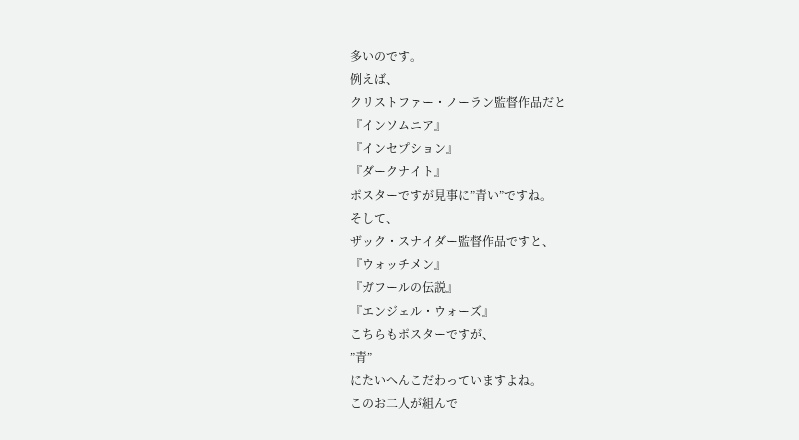多いのです。
例えば、
クリストファー・ノーラン監督作品だと
『インソムニア』
『インセプション』
『ダークナイト』
ポスターですが見事に”青い”ですね。
そして、
ザック・スナイダー監督作品ですと、
『ウォッチメン』
『ガフールの伝説』
『エンジェル・ウォーズ』
こちらもポスターですが、
”青”
にたいへんこだわっていますよね。
このお二人が組んで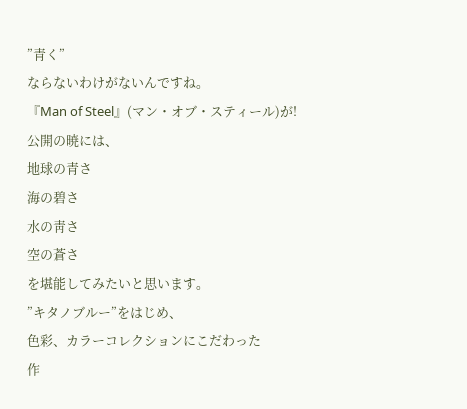”青く”
ならないわけがないんですね。
『Man of Steel』(マン・オブ・スティール)が!公開の暁には、
地球の青さ
海の碧さ
水の靑さ
空の蒼さ
を堪能してみたいと思います。
”キタノブルー”をはじめ、
色彩、カラーコレクションにこだわった
作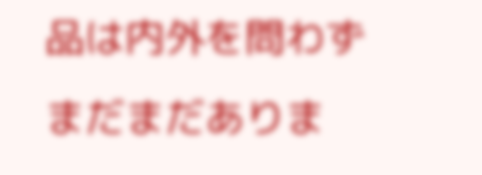品は内外を問わずまだまだありま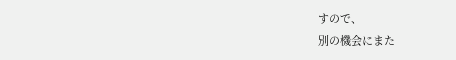すので、
別の機会にまた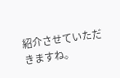紹介させていただきますね。